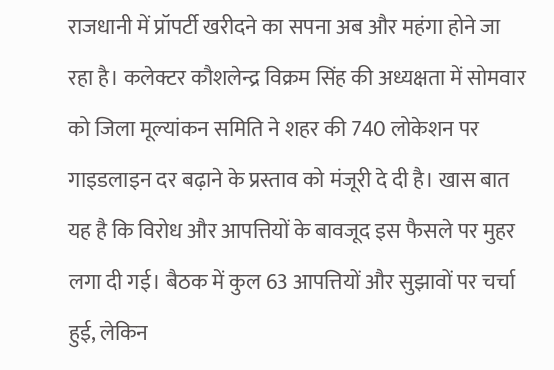राजधानी में प्रॉपर्टी खरीदने का सपना अब और महंगा होने जा रहा है। कलेक्टर कौशलेन्द्र विक्रम सिंह की अध्यक्षता में सोमवार को जिला मूल्यांकन समिति ने शहर की 740 लोकेशन पर गाइडलाइन दर बढ़ाने के प्रस्ताव को मंजूरी दे दी है। खास बात यह है कि विरोध और आपत्तियों के बावजूद इस फैसले पर मुहर लगा दी गई। बैठक में कुल 63 आपत्तियों और सुझावों पर चर्चा हुई, लेकिन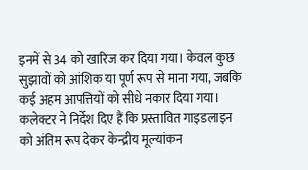इनमें से 34 को खारिज कर दिया गया। केवल कुछ सुझावों को आंशिक या पूर्ण रूप से माना गया, जबकि कई अहम आपत्तियों को सीधे नकार दिया गया। कलेक्टर ने निर्देश दिए हैं कि प्रस्तावित गाइडलाइन को अंतिम रूप देकर केन्द्रीय मूल्यांकन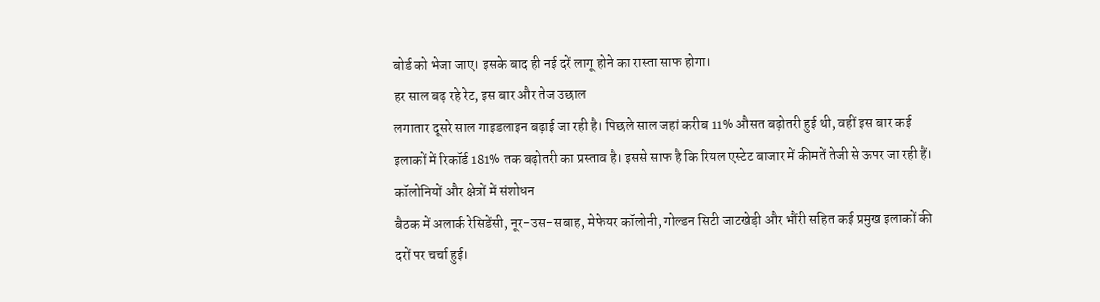बोर्ड को भेजा जाए। इसके बाद ही नई दरें लागू होने का रास्ता साफ होगा।
हर साल बढ़ रहे रेट, इस बार और तेज उछाल
लगातार दूसरे साल गाइडलाइन बढ़ाई जा रही है। पिछले साल जहां करीब 11% औसत बढ़ोतरी हुई थी, वहीं इस बार कई इलाकों में रिकॉर्ड 181% तक बढ़ोतरी का प्रस्ताव है। इससे साफ है कि रियल एस्टेट बाजार में कीमतें तेजी से ऊपर जा रही हैं।
कॉलोनियों और क्षेत्रों में संशोधन
बैठक में अलार्क रेसिडेंसी, नूर-उस-सबाह, मेफेयर कॉलोनी, गोल्डन सिटी जाटखेड़ी और भौंरी सहित कई प्रमुख इलाकों की दरों पर चर्चा हुई।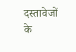दस्तावेजों के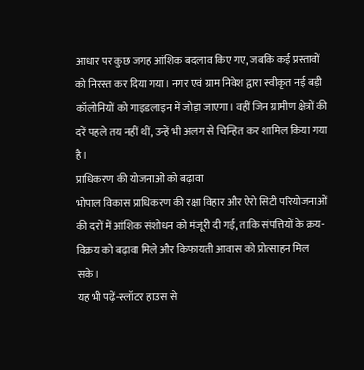आधार पर कुछ जगह आंशिक बदलाव किए गए, जबकि कई प्रस्तावों को निरस्त कर दिया गया। नगर एवं ग्राम निवेश द्वारा स्वीकृत नई बड़ी कॉलोनियों को गाइडलाइन में जोड़ा जाएगा। वहीं जिन ग्रामीण क्षेत्रों की दरें पहले तय नहीं थीं, उन्हें भी अलग से चिन्हित कर शामिल किया गया है।
प्राधिकरण की योजनाओं को बढ़ावा
भोपाल विकास प्राधिकरण की रक्षा विहार और ऐरो सिटी परियोजनाओं की दरों में आंशिक संशोधन को मंजूरी दी गई, ताकि संपत्तियों के क्रय-विक्रय को बढ़ावा मिले और किफायती आवास को प्रोत्साहन मिल सके।
यह भी पढ़ें-स्लॉटर हाउस से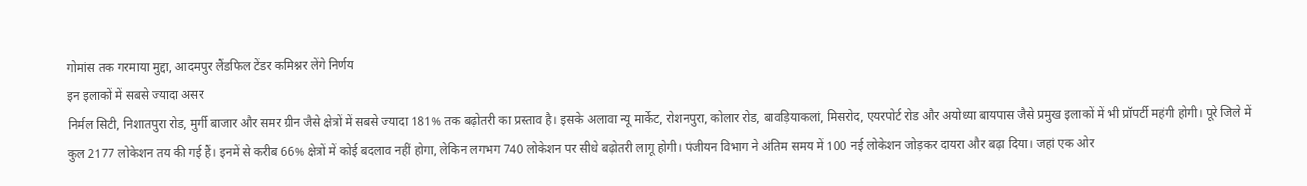गोमांस तक गरमाया मुद्दा, आदमपुर लैंडफिल टेंडर कमिश्नर लेंगे निर्णय
इन इलाकों में सबसे ज्यादा असर
निर्मल सिटी, निशातपुरा रोड, मुर्गी बाजार और समर ग्रीन जैसे क्षेत्रों में सबसे ज्यादा 181% तक बढ़ोतरी का प्रस्ताव है। इसके अलावा न्यू मार्केट, रोशनपुरा, कोलार रोड, बावड़ियाकलां, मिसरोद, एयरपोर्ट रोड और अयोध्या बायपास जैसे प्रमुख इलाकों में भी प्रॉपर्टी महंगी होगी। पूरे जिले में कुल 2177 लोकेशन तय की गई हैं। इनमें से करीब 66% क्षेत्रों में कोई बदलाव नहीं होगा, लेकिन लगभग 740 लोकेशन पर सीधे बढ़ोतरी लागू होगी। पंजीयन विभाग ने अंतिम समय में 100 नई लोकेशन जोड़कर दायरा और बढ़ा दिया। जहां एक ओर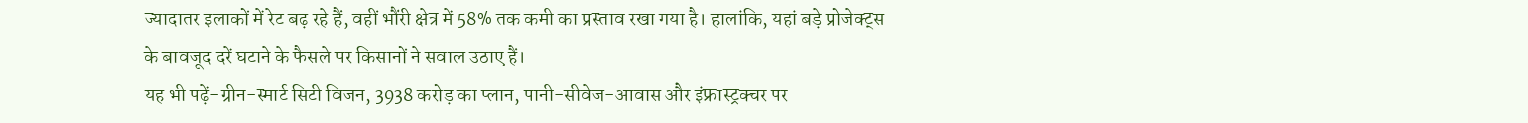ज्यादातर इलाकों में रेट बढ़ रहे हैं, वहीं भौंरी क्षेत्र में 58% तक कमी का प्रस्ताव रखा गया है। हालांकि, यहां बड़े प्रोजेक्ट्स के बावजूद दरें घटाने के फैसले पर किसानों ने सवाल उठाए हैं।
यह भी पढ़ें-ग्रीन-स्मार्ट सिटी विजन, 3938 करोड़ का प्लान, पानी-सीवेज-आवास और इंफ्रास्ट्रक्चर पर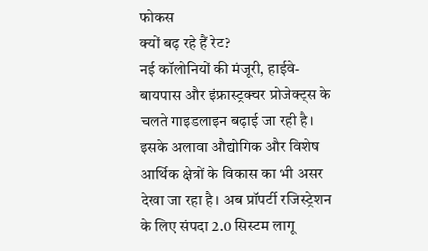फोकस
क्यों बढ़ रहे हैं रेट?
नई कॉलोनियों की मंजूरी, हाईवे-बायपास और इंफ्रास्ट्रक्चर प्रोजेक्ट्स के चलते गाइडलाइन बढ़ाई जा रही है। इसके अलावा औद्योगिक और विशेष आर्थिक क्षेत्रों के विकास का भी असर देखा जा रहा है। अब प्रॉपर्टी रजिस्ट्रेशन के लिए संपदा 2.0 सिस्टम लागू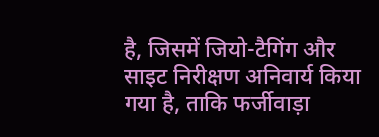है, जिसमें जियो-टैगिंग और साइट निरीक्षण अनिवार्य किया गया है, ताकि फर्जीवाड़ा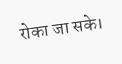रोका जा सके।